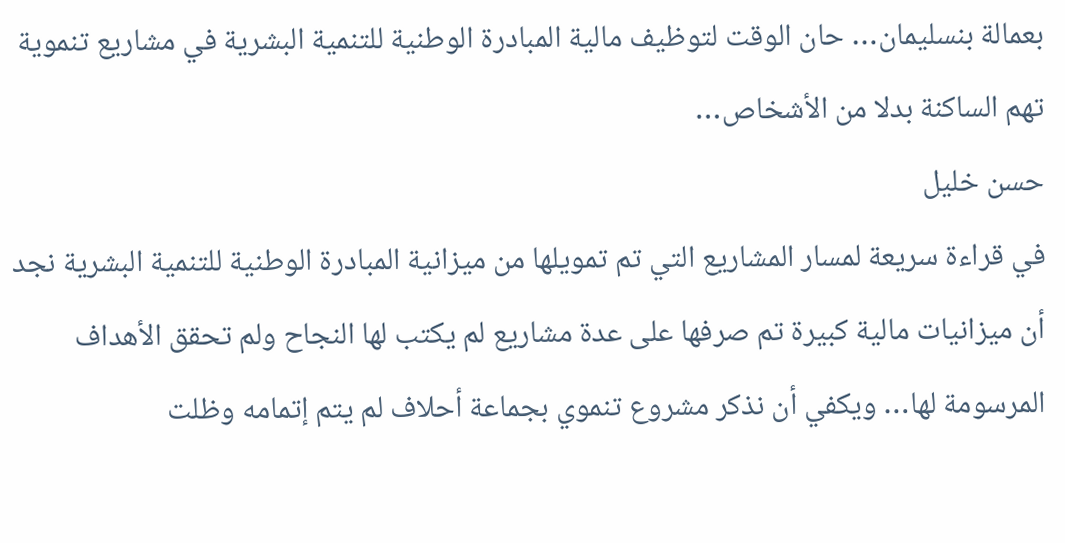بعمالة بنسليمان… حان الوقت لتوظيف مالية المبادرة الوطنية للتنمية البشرية في مشاريع تنموية تهم الساكنة بدلا من الأشخاص…
حسن خليل
في قراءة سريعة لمسار المشاريع التي تم تمويلها من ميزانية المبادرة الوطنية للتنمية البشرية نجد أن ميزانيات مالية كبيرة تم صرفها على عدة مشاريع لم يكتب لها النجاح ولم تحقق الأهداف المرسومة لها… ويكفي أن نذكر مشروع تنموي بجماعة أحلاف لم يتم إتمامه وظلت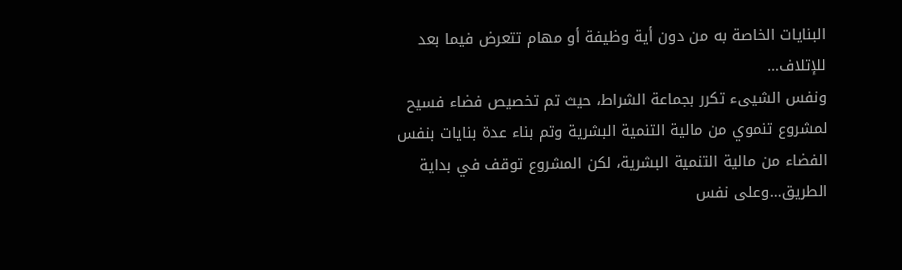البنايات الخاصة به من دون أية وظيفة أو مهام تتعرض فيما بعد للإتلاف…
ونفس الشيىء تكرر بجماعة الشراط، حيث تم تخصيص فضاء فسيح لمشروع تنموي من مالية التنمية البشرية وتم بناء عدة بنايات بنفس الفضاء من مالية التنمية البشرية، لكن المشروع توقف في بداية الطريق…وعلى نفس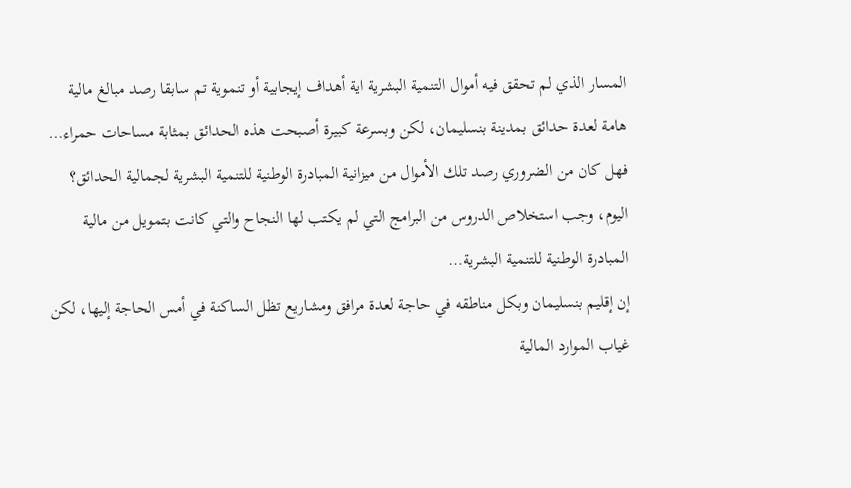المسار الذي لم تحقق فيه أموال التنمية البشرية اية أهداف إيجابية أو تنموية تم سابقا رصد مبالغ مالية هامة لعدة حدائق بمدينة بنسليمان، لكن وبسرعة كبيرة أصبحت هذه الحدائق بمثابة مساحات حمراء…
فهل كان من الضروري رصد تلك الأموال من ميزانية المبادرة الوطنية للتنمية البشرية لجمالية الحدائق؟
اليوم، وجب استخلاص الدروس من البرامج التي لم يكتب لها النجاح والتي كانت بتمويل من مالية المبادرة الوطنية للتنمية البشرية…
إن إقليم بنسليمان وبكل مناطقه في حاجة لعدة مرافق ومشاريع تظل الساكنة في أمس الحاجة إليها، لكن غياب الموارد المالية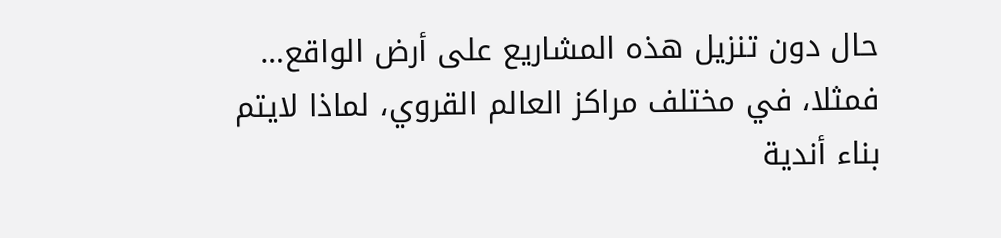حال دون تنزيل هذه المشاريع على أرض الواقع… فمثلا، في مختلف مراكز العالم القروي، لماذا لايتم بناء أندية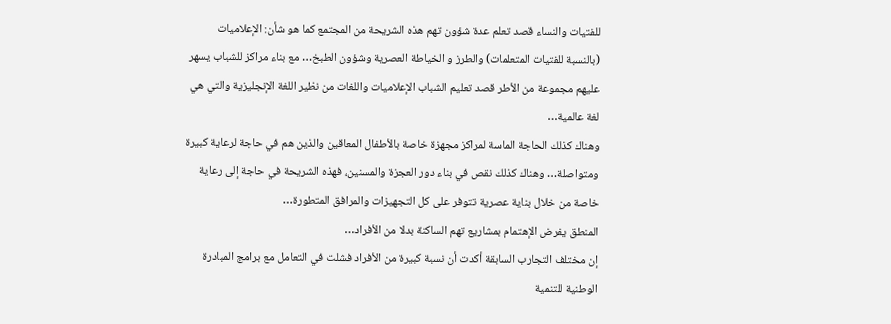للفتيات والنساء قصد تعلم عدة شؤون تهم هذه الشريحة من المجتمع كما هو شأن: الإعلاميات (بالنسبة للفتيات المتعلمات) والطرز و الخياطة العصرية وشؤون الطبخ… مع بناء مراكز للشباب يسهر عليهم مجموعة من الأطر قصد تعليم الشباب الإعلاميات واللغات من نظير اللغة الإنجليزية والتي هي لغة عالمية…
وهناك كذلك الحاجة الماسة لمراكز مجهزة خاصة بالأطفال المعاقين والذين هم في حاجة لرعاية كبيرة ومتواصلة… وهناك كذلك نقص في بناء دور العجزة والمسنين، فهذه الشريحة في حاجة إلى رعاية خاصة من خلال بناية عصرية تتوفر على كل التجهيزات والمرافق المتطورة…
المنطق يفرض الإهتمام بمشاريع تهم الساكنة بدلا من الأفراد…
إن مختلف التجارب السابقة أكدت أن نسبة كبيرة من الأفراد فشلت في التعامل مع برامج المبادرة الوطنية للتنمية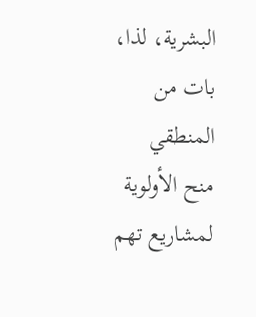البشرية، لذا، بات من المنطقي منح الأولوية لمشاريع تهم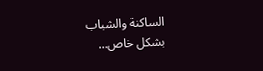الساكنة والشباب بشكل خاص…